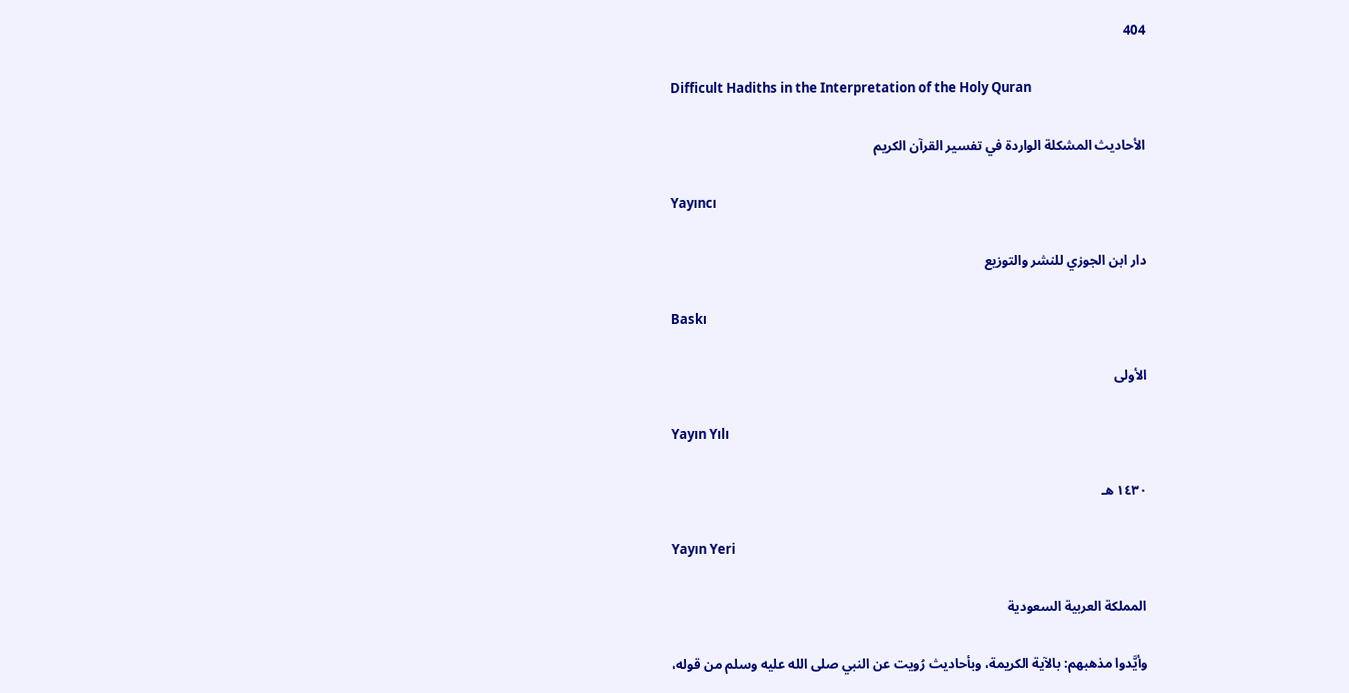404

Difficult Hadiths in the Interpretation of the Holy Quran

الأحاديث المشكلة الواردة في تفسير القرآن الكريم

Yayıncı

دار ابن الجوزي للنشر والتوزيع

Baskı

الأولى

Yayın Yılı

١٤٣٠ هـ

Yayın Yeri

المملكة العربية السعودية

وأيَّدوا مذهبهم: بالآية الكريمة، وبأحاديث رُويت عن النبي صلى الله عليه وسلم من قوله،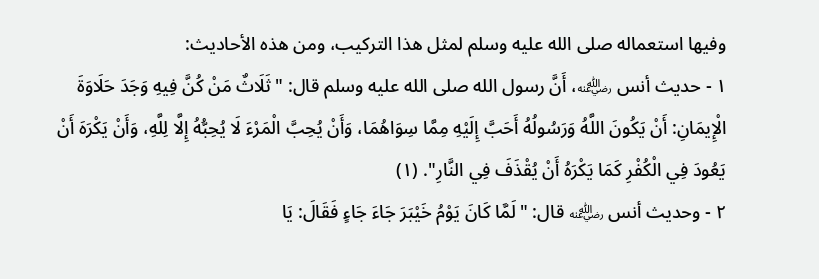وفيها استعماله صلى الله عليه وسلم لمثل هذا التركيب، ومن هذه الأحاديث:
١ - حديث أنس ﵁، أَنَّ رسول الله صلى الله عليه وسلم قال: "ثَلَاثٌ مَنْ كُنَّ فِيهِ وَجَدَ حَلَاوَةَ الْإِيمَانِ: أَنْ يَكُونَ اللَّهُ وَرَسُولُهُ أَحَبَّ إِلَيْهِ مِمَّا سِوَاهُمَا، وَأَنْ يُحِبَّ الْمَرْءَ لَا يُحِبُّهُ إِلَّا لِلَّهِ، وَأَنْ يَكْرَهَ أَنْ يَعُودَ فِي الْكُفْرِ كَمَا يَكْرَهُ أَنْ يُقْذَفَ فِي النَّارِ". (١)
٢ - وحديث أنس ﵁ قال: "لَمَّا كَانَ يَوْمُ خَيْبَرَ جَاءَ جَاءٍ فَقَالَ: يَا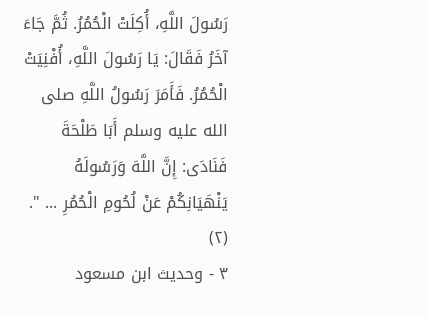رَسُولَ اللَّهِ، أُكِلَتْ الْحُمُرُ. ثُمَّ جَاءَ آخَرُ فَقَالَ: يَا رَسُولَ اللَّهِ، أُفْنِيَتْ الْحُمُرُ. فَأَمَرَ رَسُولُ اللَّهِ صلى الله عليه وسلم أَبَا طَلْحَةَ فَنَادَى: إِنَّ اللَّهَ وَرَسُولَهُ يَنْهَيَانِكُمْ عَنْ لُحُومِ الْحُمُرِ ... ". (٢)
٣ - وحديث ابن مسعود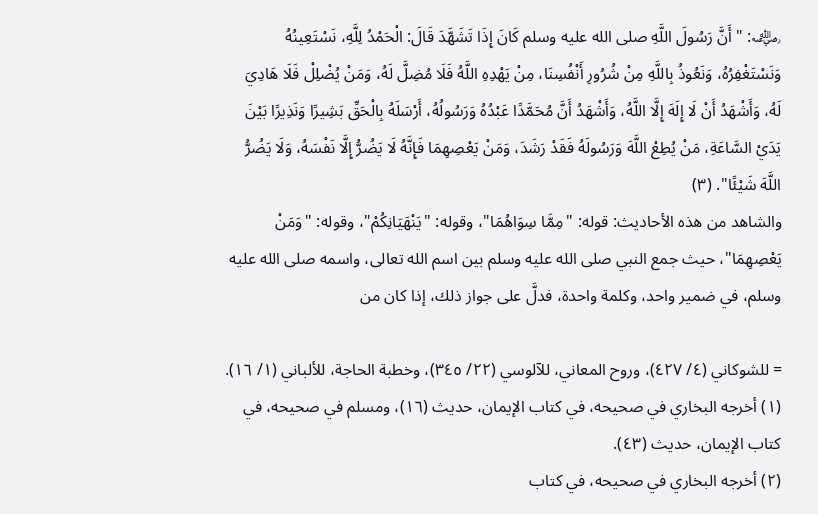﵁: "أَنَّ رَسُولَ اللَّهِ صلى الله عليه وسلم كَانَ إِذَا تَشَهَّدَ قَالَ: الْحَمْدُ لِلَّهِ، نَسْتَعِينُهُ وَنَسْتَغْفِرُهُ، وَنَعُوذُ بِاللَّهِ مِنْ شُرُورِ أَنْفُسِنَا، مِنْ يَهْدِهِ اللَّهُ فَلَا مُضِلَّ لَهُ، وَمَنْ يُضْلِلْ فَلَا هَادِيَ لَهُ، وَأَشْهَدُ أَنْ لَا إِلَهَ إِلَّا اللَّهُ، وَأَشْهَدُ أَنَّ مُحَمَّدًا عَبْدُهُ وَرَسُولُهُ، أَرْسَلَهُ بِالْحَقِّ بَشِيرًا وَنَذِيرًا بَيْنَ يَدَيْ السَّاعَةِ، مَنْ يُطِعْ اللَّهَ وَرَسُولَهُ فَقَدْ رَشَدَ، وَمَنْ يَعْصِهِمَا فَإِنَّهُ لَا يَضُرُّ إِلَّا نَفْسَهُ، وَلَا يَضُرُّ اللَّهَ شَيْئًا". (٣)
والشاهد من هذه الأحاديث: قوله: "مِمَّا سِوَاهُمَا"، وقوله: "يَنْهَيَانِكُمْ"، وقوله: "وَمَنْ يَعْصِهِمَا"، حيث جمع النبي صلى الله عليه وسلم بين اسم الله تعالى، واسمه صلى الله عليه وسلم، في ضمير واحد، وكلمة واحدة، فدلَّ على جواز ذلك، إذا كان من

= للشوكاني (٤/ ٤٢٧)، وروح المعاني، للآلوسي (٢٢/ ٣٤٥)، وخطبة الحاجة، للألباني (١/ ١٦).
(١) أخرجه البخاري في صحيحه، في كتاب الإيمان، حديث (١٦)، ومسلم في صحيحه، في كتاب الإيمان، حديث (٤٣).
(٢) أخرجه البخاري في صحيحه، في كتاب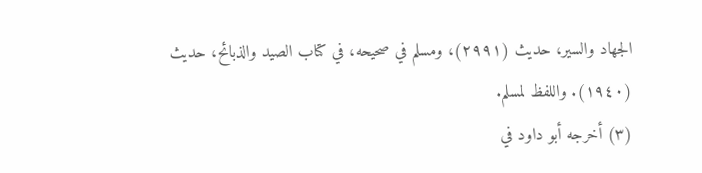الجهاد والسير، حديث (٢٩٩١)، ومسلم في صحيحه، في كتاب الصيد والذبائح، حديث (١٩٤٠). واللفظ لمسلم.
(٣) أخرجه أبو داود في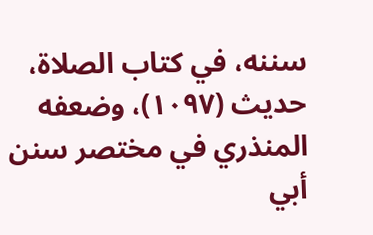سننه، في كتاب الصلاة، حديث (١٠٩٧)، وضعفه المنذري في مختصر سنن أبي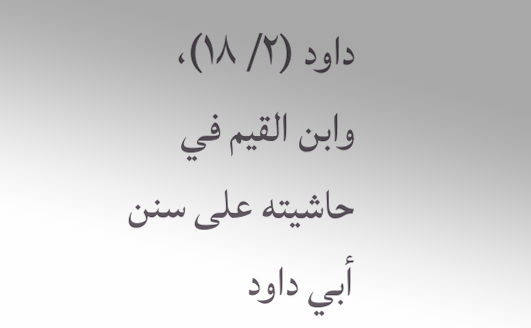داود (٢/ ١٨)، وابن القيم في حاشيته على سنن أبي داود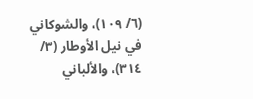(٦/ ١٠٩)، والشوكاني في نيل الأوطار (٣/ ٣١٤)، والألباني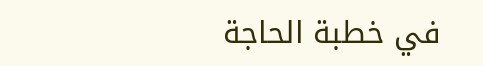في خطبة الحاجة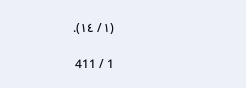(١/ ١٤).

1 / 411